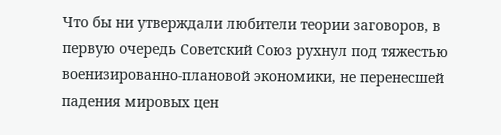Что бы ни утверждали любители теории заговоров, в первую очередь Советский Союз рухнул под тяжестью военизированно-плановой экономики, не перенесшей падения мировых цен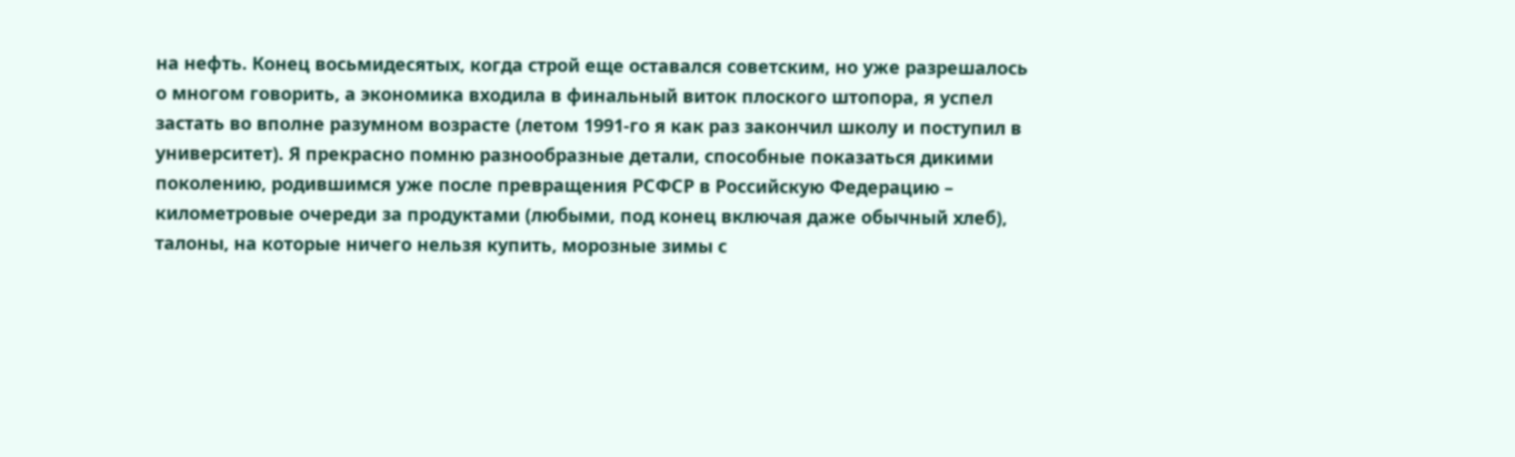на нефть. Конец восьмидесятых, когда строй еще оставался советским, но уже разрешалось о многом говорить, а экономика входила в финальный виток плоского штопора, я успел застать во вполне разумном возрасте (летом 1991-го я как раз закончил школу и поступил в университет). Я прекрасно помню разнообразные детали, способные показаться дикими поколению, родившимся уже после превращения РСФСР в Российскую Федерацию – километровые очереди за продуктами (любыми, под конец включая даже обычный хлеб), талоны, на которые ничего нельзя купить, морозные зимы с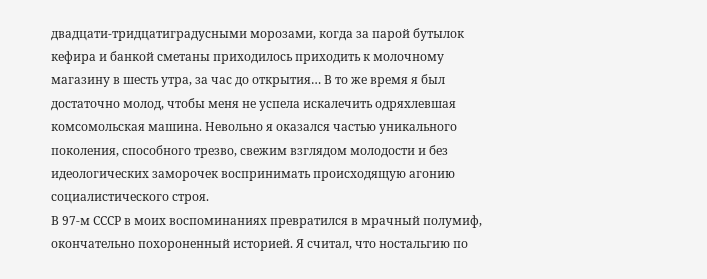двадцати-тридцатиградусными морозами, когда за парой бутылок кефира и банкой сметаны приходилось приходить к молочному магазину в шесть утра, за час до открытия… В то же время я был достаточно молод, чтобы меня не успела искалечить одряхлевшая комсомольская машина. Невольно я оказался частью уникального поколения, способного трезво, свежим взглядом молодости и без идеологических заморочек воспринимать происходящую агонию социалистического строя.
В 97-м СССР в моих воспоминаниях превратился в мрачный полумиф, окончательно похороненный историей. Я считал, что ностальгию по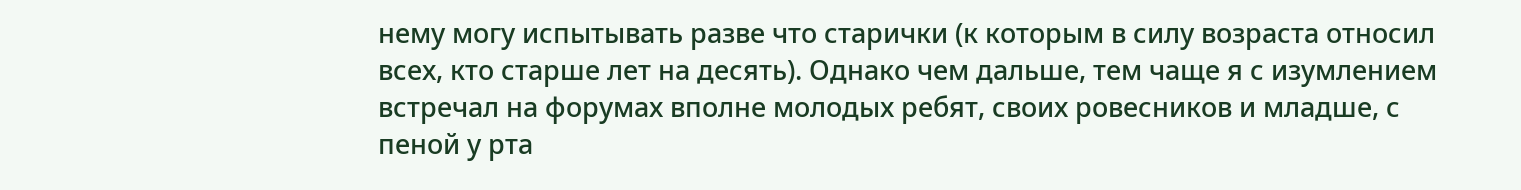нему могу испытывать разве что старички (к которым в силу возраста относил всех, кто старше лет на десять). Однако чем дальше, тем чаще я с изумлением встречал на форумах вполне молодых ребят, своих ровесников и младше, с пеной у рта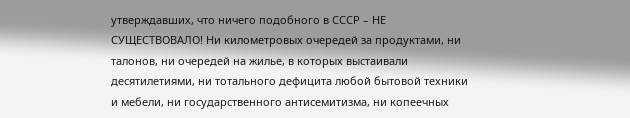утверждавших, что ничего подобного в СССР – НЕ СУЩЕСТВОВАЛО! Ни километровых очередей за продуктами, ни талонов, ни очередей на жилье, в которых выстаивали десятилетиями, ни тотального дефицита любой бытовой техники и мебели, ни государственного антисемитизма, ни копеечных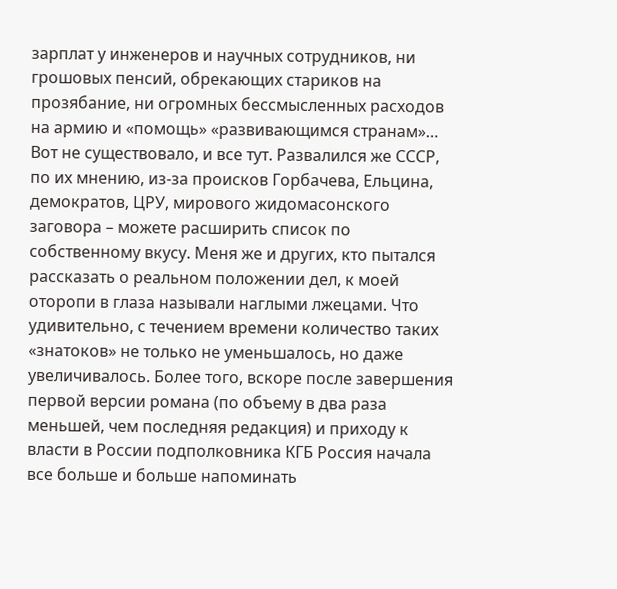зарплат у инженеров и научных сотрудников, ни грошовых пенсий, обрекающих стариков на прозябание, ни огромных бессмысленных расходов на армию и «помощь» «развивающимся странам»… Вот не существовало, и все тут. Развалился же СССР, по их мнению, из-за происков Горбачева, Ельцина, демократов, ЦРУ, мирового жидомасонского заговора – можете расширить список по собственному вкусу. Меня же и других, кто пытался рассказать о реальном положении дел, к моей оторопи в глаза называли наглыми лжецами. Что удивительно, с течением времени количество таких «знатоков» не только не уменьшалось, но даже увеличивалось. Более того, вскоре после завершения первой версии романа (по объему в два раза меньшей, чем последняя редакция) и приходу к власти в России подполковника КГБ Россия начала все больше и больше напоминать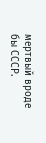мертвый вроде бы СССР.